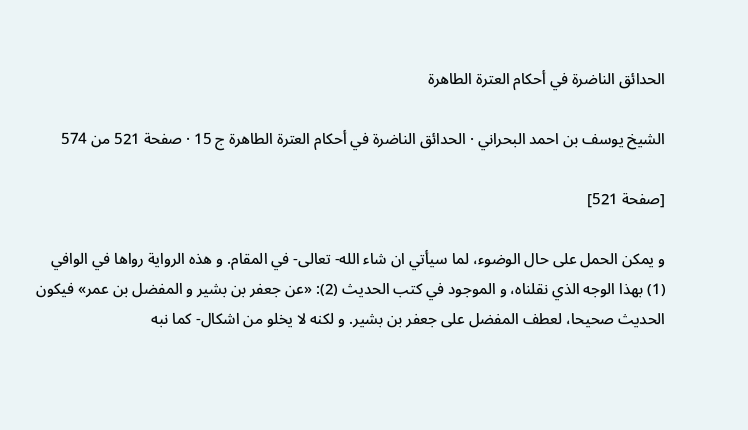الحدائق الناضرة في أحكام العترة الطاهرة

الشيخ يوسف بن احمد البحراني · الحدائق الناضرة في أحكام العترة الطاهرة ج 15 · صفحة 521 من 574

[صفحة 521]

و يمكن الحمل على حال الوضوء، لما سيأتي ان شاء الله- تعالى- في المقام. و هذه الرواية رواها في الوافي (1) بهذا الوجه الذي نقلناه، و الموجود في كتب الحديث (2): «عن جعفر بن بشير و المفضل بن عمر» فيكون الحديث صحيحا، لعطف المفضل على جعفر بن بشير. و لكنه لا يخلو من اشكال- كما نبه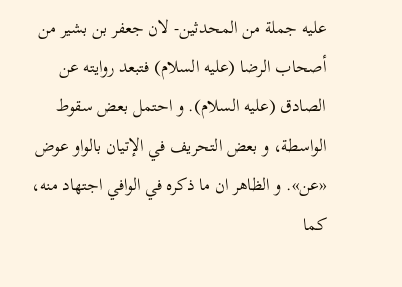عليه جملة من المحدثين- لان جعفر بن بشير من أصحاب الرضا (عليه السلام) فتبعد روايته عن الصادق (عليه السلام). و احتمل بعض سقوط الواسطة، و بعض التحريف في الإتيان بالواو عوض «عن». و الظاهر ان ما ذكره في الوافي اجتهاد منه، كما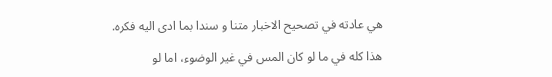هي عادته في تصحيح الاخبار متنا و سندا بما ادى اليه فكره.

هذا كله في ما لو كان المس في غير الوضوء، اما لو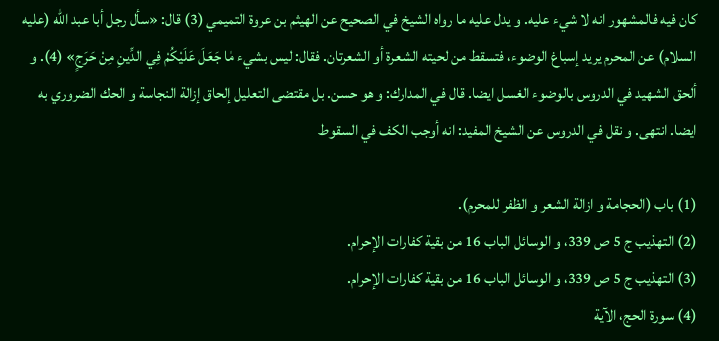كان فيه فالمشهور انه لا شيء عليه. و يدل عليه ما رواه الشيخ في الصحيح عن الهيثم بن عروة التميمي (3) قال: «سأل رجل أبا عبد الله (عليه السلام) عن المحرم يريد إسباغ الوضوء، فتسقط من لحيته الشعرة أو الشعرتان. فقال: ليس بشيء مٰا جَعَلَ عَلَيْكُمْ فِي الدِّينِ مِنْ حَرَجٍ» (4). و ألحق الشهيد في الدروس بالوضوء الغسل ايضا. قال في المدارك: و هو حسن. بل مقتضى التعليل إلحاق إزالة النجاسة و الحك الضروري به ايضا. انتهى. و نقل في الدروس عن الشيخ المفيد: انه أوجب الكف في السقوط

(1) باب (الحجامة و ازالة الشعر و الظفر للمحرم).
(2) التهذيب ج 5 ص 339، و الوسائل الباب 16 من بقية كفارات الإحرام.
(3) التهذيب ج 5 ص 339، و الوسائل الباب 16 من بقية كفارات الإحرام.
(4) سورة الحج، الآية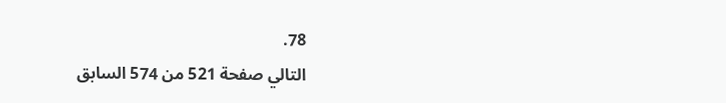78.
التالي صفحة 521 من 574 السابق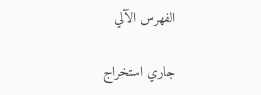الفهرس الآلي

جاري استخراج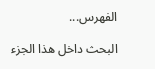الفهرس...

البحث داخل هذا الجزء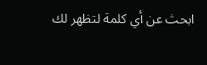ابحث عن أي كلمة لتظهر لك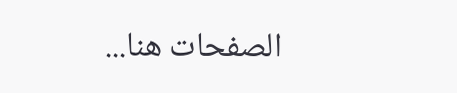الصفحات هنا...